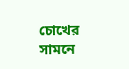চোখের সামনে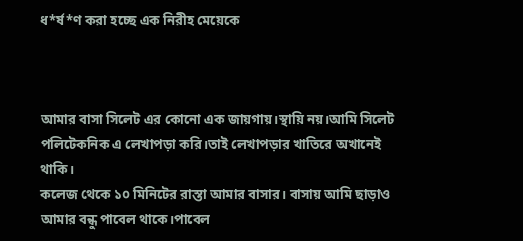ধ*র্ষ*ণ করা হচ্ছে এক নিরীহ মেয়েকে



আমার বাসা সিলেট এর কোনো এক জায়গায়।স্থায়ি নয়।আমি সিলেট পলিটেকনিক এ লেখাপড়া করি।তাই লেখাপড়ার খাতিরে অখানেই থাকি।
কলেজ থেকে ১০ মিনিটের রাস্তা আমার বাসার। বাসায় আমি ছাড়াও আমার বন্ধু পাবেল থাকে।পাবেল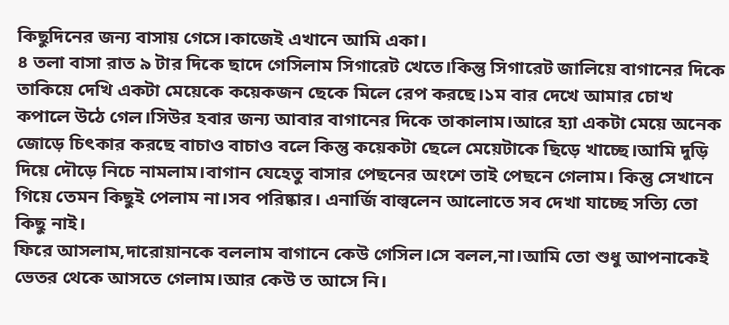কিছুদিনের জন্য বাসায় গেসে।কাজেই এখানে আমি একা।
৪ তলা বাসা রাত ৯ টার দিকে ছাদে গেসিলাম সিগারেট খেতে।কিন্তু সিগারেট জালিয়ে বাগানের দিকে তাকিয়ে দেখি একটা মেয়েকে কয়েকজন ছেকে মিলে রেপ করছে।১ম বার দেখে আমার চোখ কপালে উঠে গেল।সিউর হবার জন্য আবার বাগানের দিকে তাকালাম।আরে হ্যা একটা মেয়ে অনেক জোড়ে চিৎকার করছে বাচাও বাচাও বলে কিন্তু কয়েকটা ছেলে মেয়েটাকে ছিড়ে খাচ্ছে।আমি দুড়ি দিয়ে দৌড়ে নিচে নামলাম।বাগান যেহেতু বাসার পেছনের অংশে তাই পেছনে গেলাম। কিন্তু সেখানে গিয়ে তেমন কিছুই পেলাম না।সব পরিষ্কার। এনার্জি বাল্বলেন আলোতে সব দেখা যাচ্ছে সত্যি তো কিছু নাই।
ফিরে আসলাম,দারোয়ানকে বললাম বাগানে কেউ গেসিল।সে বলল,না।আমি তো শুধু আপনাকেই ভেতর থেকে আসতে গেলাম।আর কেউ ত আসে নি।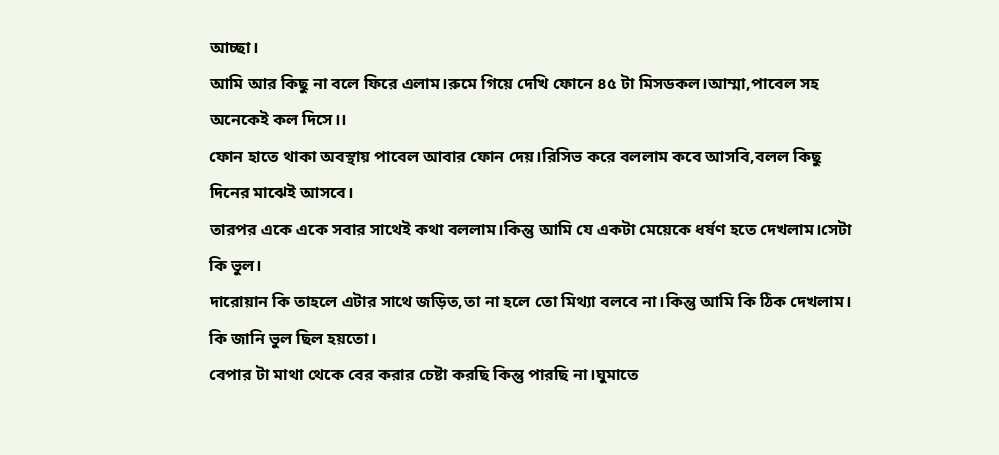আচ্ছা।
আমি আর কিছু না বলে ফিরে এলাম।রুমে গিয়ে দেখি ফোনে ৪৫ টা মিসডকল।আম্মা,পাবেল সহ অনেকেই কল দিসে।।
ফোন হাতে থাকা অবস্থায় পাবেল আবার ফোন দেয়।রিসিভ করে বললাম কবে আসবি,বলল কিছু দিনের মাঝেই আসবে।
তারপর একে একে সবার সাথেই কথা বললাম।কিন্তু আমি যে একটা মেয়েকে ধর্ষণ হতে দেখলাম।সেটা কি ভুল।
দারোয়ান কি তাহলে এটার সাথে জড়িত,তা না হলে তো মিথ্যা বলবে না।কিন্তু আমি কি ঠিক দেখলাম।
কি জানি ভুল ছিল হয়তো।
বেপার টা মাথা থেকে বের করার চেষ্টা করছি কিন্তু পারছি না।ঘুমাতে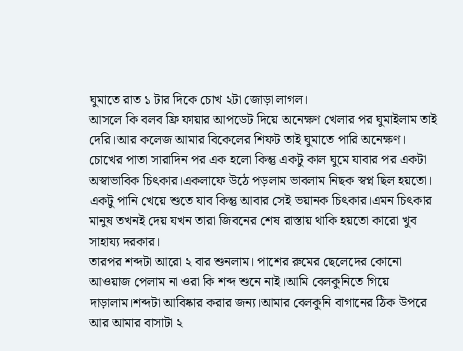ঘুমাতে রাত ১ টার দিকে চোখ ২টা জোড়া লাগল।
আসলে কি বলব ফ্রি ফায়ার আপডেট দিয়ে অনেক্ষণ খেলার পর ঘুমাইলাম তাই দেরি।আর কলেজ আমার বিকেলের শিফট তাই ঘুমাতে পারি অনেক্ষণ।
চোখের পাতা সারাদিন পর এক হলো কিন্তু একটু কাল ঘুমে যাবার পর একটা অস্বাভাবিক চিৎকার।একলাফে উঠে পড়লাম ভাবলাম নিছক স্বপ্ন ছিল হয়তো। একটু পানি খেয়ে শুতে যাব কিন্তু আবার সেই ভয়ানক চিৎকার।এমন চিৎকার মানুষ তখনই দেয় যখন তারা জিবনের শেষ রাস্তায় থাকি হয়তো কারো খুব সাহায্য দরকার।
তারপর শব্দটা আরো ২ বার শুনলাম। পাশের রুমের ছেলেদের কোনো আওয়াজ পেলাম না ওরা কি শব্দ শুনে নাই।আমি বেলকুনিতে গিয়ে দাড়ালাম।শব্দটা আবিষ্কার করার জন্য।আমার বেলকুনি বাগানের ঠিক উপরে আর আমার বাসাটা ২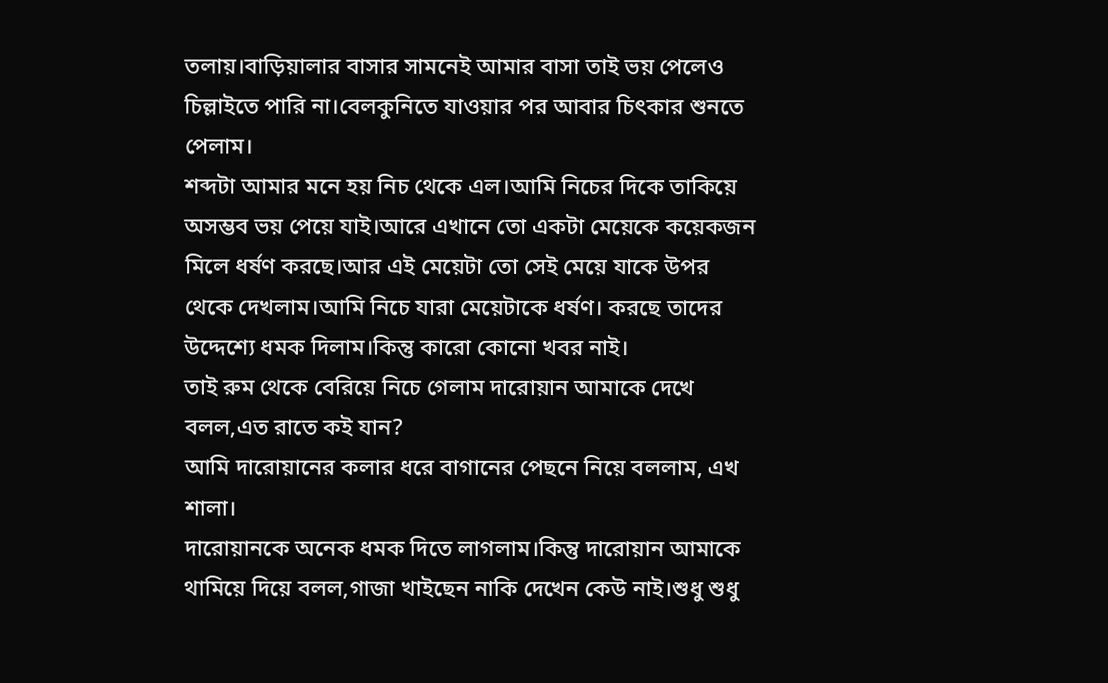তলায়।বাড়িয়ালার বাসার সামনেই আমার বাসা তাই ভয় পেলেও চিল্লাইতে পারি না।বেলকুনিতে যাওয়ার পর আবার চিৎকার শুনতে পেলাম।
শব্দটা আমার মনে হয় নিচ থেকে এল।আমি নিচের দিকে তাকিয়ে অসম্ভব ভয় পেয়ে যাই।আরে এখানে তো একটা মেয়েকে কয়েকজন মিলে ধর্ষণ করছে।আর এই মেয়েটা তো সেই মেয়ে যাকে উপর থেকে দেখলাম।আমি নিচে যারা মেয়েটাকে ধর্ষণ। করছে তাদের উদ্দেশ্যে ধমক দিলাম।কিন্তু কারো কোনো খবর নাই।
তাই রুম থেকে বেরিয়ে নিচে গেলাম দারোয়ান আমাকে দেখে বলল,এত রাতে কই যান?
আমি দারোয়ানের কলার ধরে বাগানের পেছনে নিয়ে বললাম, এখ শালা।
দারোয়ানকে অনেক ধমক দিতে লাগলাম।কিন্তু দারোয়ান আমাকে থামিয়ে দিয়ে বলল,গাজা খাইছেন নাকি দেখেন কেউ নাই।শুধু শুধু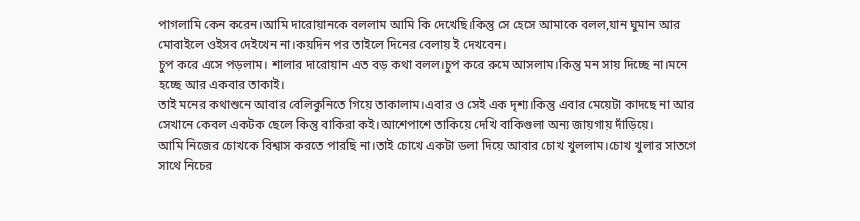পাগলামি কেন করেন।আমি দারোয়ানকে বললাম আমি কি দেখেছি।কিন্তু সে হেসে আমাকে বলল,যান ঘুমান আর মোবাইলে ওইসব দেইখেন না।কয়দিন পর তাইলে দিনের বেলায় ই দেখবেন।
চুপ করে এসে পড়লাম। শালার দারোয়ান এত বড় কথা বলল।চুপ করে রুমে আসলাম।কিন্তু মন সায় দিচ্ছে না।মনে হচ্ছে আর একবার তাকাই।
তাই মনের কথাশুনে আবার বেলিকুনিতে গিয়ে তাকালাম।এবার ও সেই এক দৃশ্য।কিন্তু এবার মেয়েটা কাদছে না আর সেখানে কেবল একটক ছেলে কিন্তু বাকিরা কই।আশেপাশে তাকিয়ে দেখি বাকিগুলা অন্য জায়গায় দাঁড়িয়ে।
আমি নিজের চোখকে বিশ্বাস করতে পারছি না।তাই চোখে একটা ডলা দিয়ে আবার চোখ খুললাম।চোখ খুলার সাতগে সাথে নিচের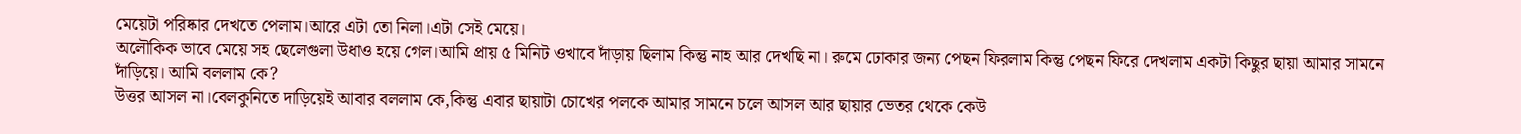মেয়েটা পরিষ্কার দেখতে পেলাম।আরে এটা তো নিলা।এটা সেই মেয়ে।
অলৌকিক ভাবে মেয়ে সহ ছেলেগুলা উধাও হয়ে গেল।আমি প্রায় ৫ মিনিট ওখাবে দাঁড়ায় ছিলাম কিন্তু নাহ আর দেখছি না। রুমে ঢোকার জন্য পেছন ফিরলাম কিন্তু পেছন ফিরে দেখলাম একটা কিছুর ছায়া আমার সামনে দাঁড়িয়ে। আমি বললাম কে?
উত্তর আসল না।বেলকুনিতে দাড়িয়েই আবার বললাম কে,কিন্তু এবার ছায়াটা চোখের পলকে আমার সামনে চলে আসল আর ছায়ার ভেতর থেকে কেউ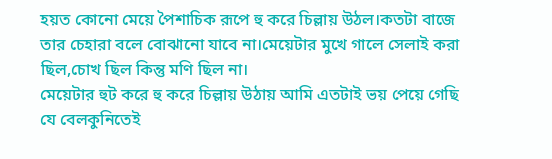হয়ত কোনো মেয়ে পৈশাচিক রূপে হু করে চিল্লায় উঠল।কতটা বাজে তার চেহারা বলে বোঝানো যাবে না।মেয়েটার মুখে গালে সেলাই করা ছিল,চোখ ছিল কিন্তু মণি ছিল না।
মেয়েটার হুট করে হু করে চিল্লায় উঠায় আমি এতটাই ভয় পেয়ে গেছি যে বেলকুনিতেই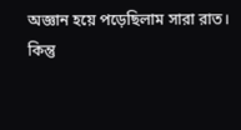অজ্ঞান হয়ে পড়েছিলাম সারা রাত।
কিন্তু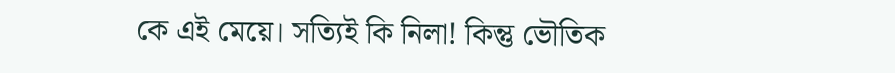কে এই মেয়ে। সত্যিই কি নিলা! কিন্তু ভৌতিক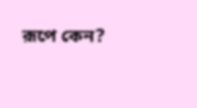রূপে কেন?